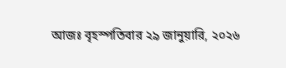আজঃ বৃহস্পতিবার ২৯ জানুয়ারি, ২০২৬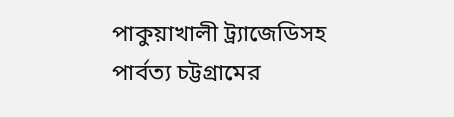পাকুয়াখালী ট্র্যাজেডিসহ পার্বত্য চট্টগ্রামের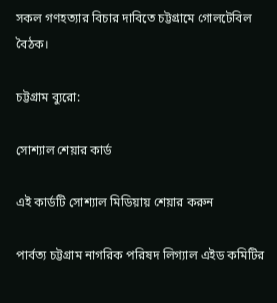সকল গণহত্যার বিচার দাবিতে চট্টগ্রামে গোলটেবিল বৈঠক।

চট্টগ্রাম ব্যুরো:

সোশ্যাল শেয়ার কার্ড

এই কার্ডটি সোশ্যাল মিডিয়ায় শেয়ার করুন

পার্বত্য চট্টগ্রাম নাগরিক পরিষদ লিগ্যাল এইড কমিটির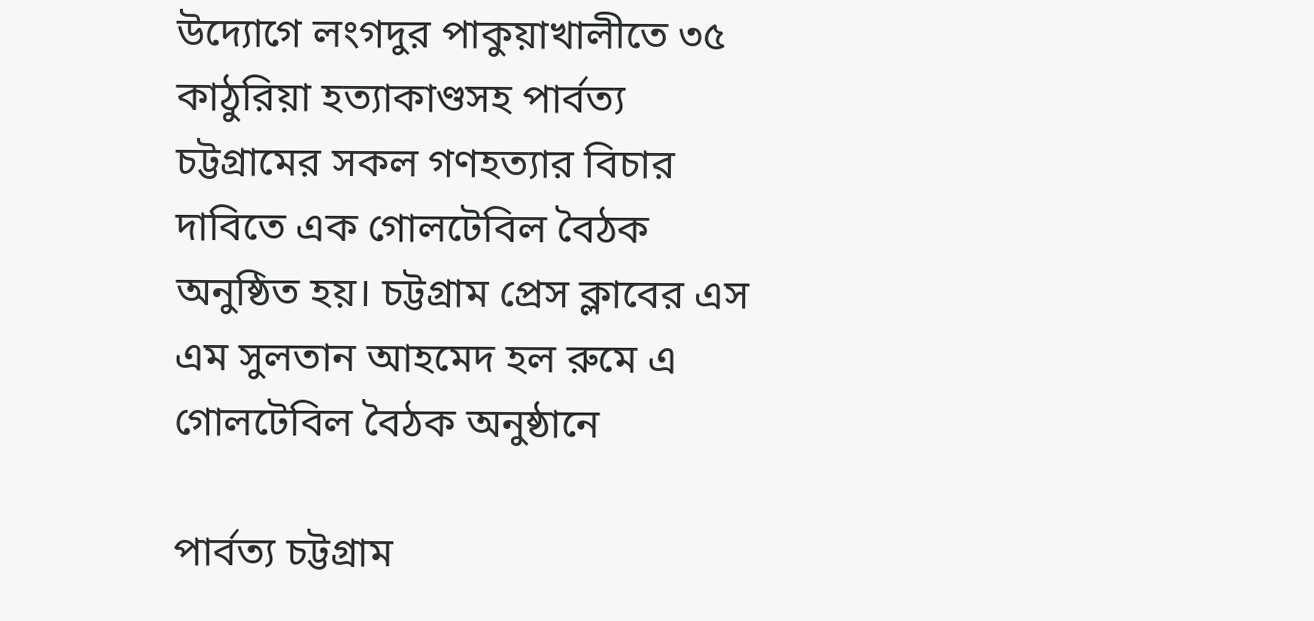উদ্যোগে লংগদুর পাকুয়াখালীতে ৩৫ কাঠুরিয়া হত্যাকাণ্ডসহ পার্বত্য চট্টগ্রামের সকল গণহত্যার বিচার দাবিতে এক গোলটেবিল বৈঠক অনুষ্ঠিত হয়। চট্টগ্রাম প্রেস ক্লাবের এস এম সুলতান আহমেদ হল রুমে এ গোলটেবিল বৈঠক অনুষ্ঠানে

পার্বত্য চট্টগ্রাম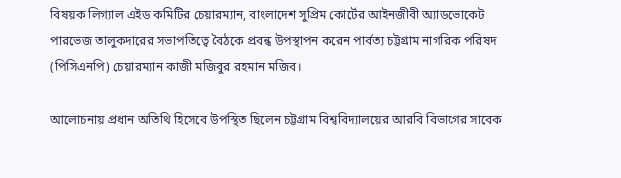বিষয়ক লিগ্যাল এইড কমিটির চেয়ারম্যান, বাংলাদেশ সুপ্রিম কোর্টের আইনজীবী অ্যাডভোকেট পারভেজ তালুকদারের সভাপতিত্বে বৈঠকে প্রবন্ধ উপস্থাপন করেন পার্বত্য চট্টগ্রাম নাগরিক পরিষদ (পিসিএনপি) চেয়ারম্যান কাজী মজিবুর রহমান মজিব।

আলোচনায় প্রধান অতিথি হিসেবে উপস্থিত ছিলেন চট্টগ্রাম বিশ্ববিদ্যালয়ের আরবি বিভাগের সাবেক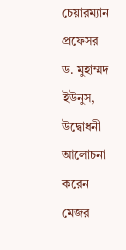চেয়ারম্যান প্রফেসর ড. মুহাম্মদ ইউনুস, উদ্বোধনী আলোচনা করেন মেজর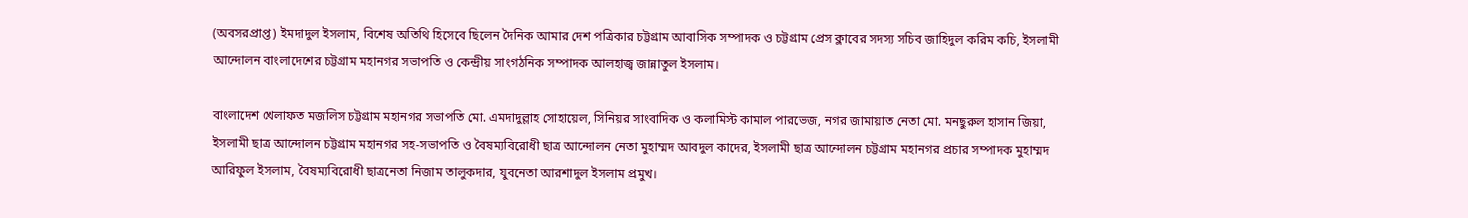(অবসরপ্রাপ্ত) ইমদাদুল ইসলাম, বিশেষ অতিথি হিসেবে ছিলেন দৈনিক আমার দেশ পত্রিকার চট্টগ্রাম আবাসিক সম্পাদক ও চট্টগ্রাম প্রেস ক্লাবের সদস্য সচিব জাহিদুল করিম কচি, ইসলামী আন্দোলন বাংলাদেশের চট্টগ্রাম মহানগর সভাপতি ও কেন্দ্রীয় সাংগঠনিক সম্পাদক আলহাজ্ব জান্নাতুল ইসলাম।

বাংলাদেশ খেলাফত মজলিস চট্টগ্রাম মহানগর সভাপতি মো. এমদাদুল্লাহ সোহায়েল, সিনিয়র সাংবাদিক ও কলামিস্ট কামাল পারভেজ, নগর জামায়াত নেতা মো. মনছুরুল হাসান জিয়া, ইসলামী ছাত্র আন্দোলন চট্টগ্রাম মহানগর সহ-সভাপতি ও বৈষম্যবিরোধী ছাত্র আন্দোলন নেতা মুহাম্মদ আবদুল কাদের, ইসলামী ছাত্র আন্দোলন চট্টগ্রাম মহানগর প্রচার সম্পাদক মুহাম্মদ আরিফুল ইসলাম, বৈষম্যবিরোধী ছাত্রনেতা নিজাম তালুকদার, যুবনেতা আরশাদুল ইসলাম প্রমুখ।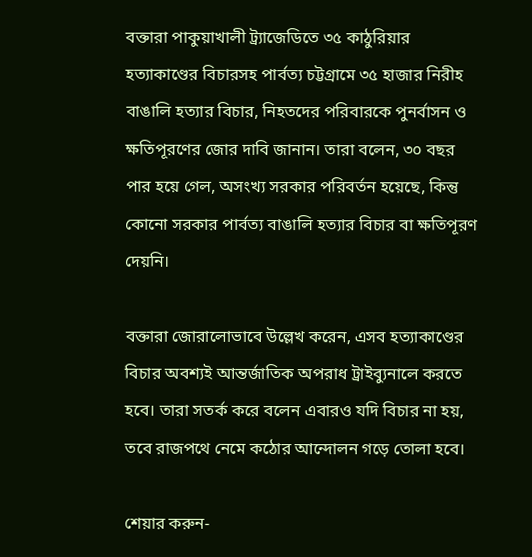বক্তারা পাকুয়াখালী ট্র্যাজেডিতে ৩৫ কাঠুরিয়ার হত্যাকাণ্ডের বিচারসহ পার্বত্য চট্টগ্রামে ৩৫ হাজার নিরীহ বাঙালি হত্যার বিচার, নিহতদের পরিবারকে পুনর্বাসন ও ক্ষতিপূরণের জোর দাবি জানান। তারা বলেন, ৩০ বছর পার হয়ে গেল, অসংখ্য সরকার পরিবর্তন হয়েছে, কিন্তু কোনো সরকার পার্বত্য বাঙালি হত্যার বিচার বা ক্ষতিপূরণ দেয়নি।

বক্তারা জোরালোভাবে উল্লেখ করেন, এসব হত্যাকাণ্ডের বিচার অবশ্যই আন্তর্জাতিক অপরাধ ট্রাইব্যুনালে করতে হবে। তারা সতর্ক করে বলেন এবারও যদি বিচার না হয়, তবে রাজপথে নেমে কঠোর আন্দোলন গড়ে তোলা হবে।

শেয়ার করুন-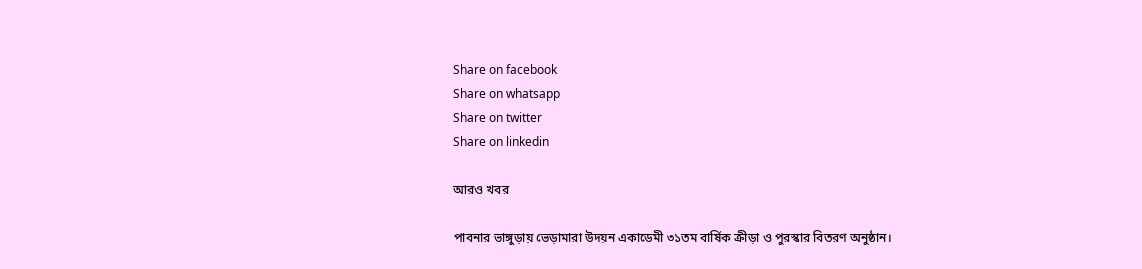Share on facebook
Share on whatsapp
Share on twitter
Share on linkedin

আরও খবর

পাবনার ভাঙ্গুড়ায় ভেড়ামারা উদয়ন একাডেমী ৩১তম বার্ষিক ক্রীড়া ও পুরস্কার বিতরণ অনুষ্ঠান।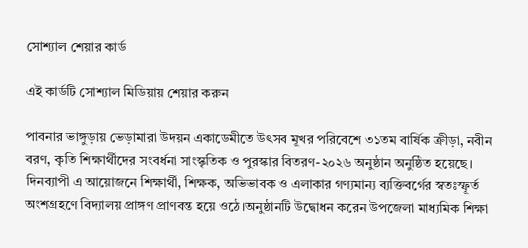সোশ্যাল শেয়ার কার্ড

এই কার্ডটি সোশ্যাল মিডিয়ায় শেয়ার করুন

পাবনার ভাঙ্গুড়ায় ভেড়ামারা উদয়ন একাডেমীতে উৎসব মূখর পরিবেশে ৩১তম বার্ষিক ক্রীড়া, নবীন বরণ, কৃতি শিক্ষার্থীদের সংবর্ধনা সাংস্কৃতিক ও পুরস্কার বিতরণ-২০২৬ অনুষ্ঠান অনুষ্ঠিত হয়েছে।
দিনব্যাপী এ আয়োজনে শিক্ষার্থী, শিক্ষক, অভিভাবক ও এলাকার গণ্যমান্য ব্যক্তিবর্গের স্বতঃস্ফূর্ত অংশগ্রহণে বিদ্যালয় প্রাঙ্গণ প্রাণবন্ত হয়ে ওঠে।অনুষ্ঠানটি উদ্বোধন করেন উপজেলা মাধ্যমিক শিক্ষা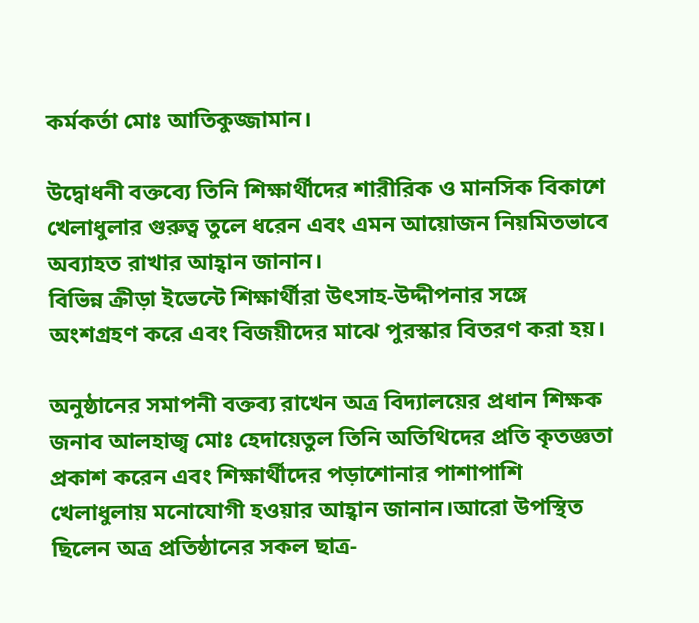কর্মকর্তা মোঃ আতিকুজ্জামান।

উদ্বোধনী বক্তব্যে তিনি শিক্ষার্থীদের শারীরিক ও মানসিক বিকাশে খেলাধুলার গুরুত্ব তুলে ধরেন এবং এমন আয়োজন নিয়মিতভাবে অব্যাহত রাখার আহ্বান জানান।
বিভিন্ন ক্রীড়া ইভেন্টে শিক্ষার্থীরা উৎসাহ-উদ্দীপনার সঙ্গে অংশগ্রহণ করে এবং বিজয়ীদের মাঝে পুরস্কার বিতরণ করা হয়।

অনুষ্ঠানের সমাপনী বক্তব্য রাখেন অত্র বিদ্যালয়ের প্রধান শিক্ষক জনাব আলহাজ্ব মোঃ হেদায়েতুল তিনি অতিথিদের প্রতি কৃতজ্ঞতা প্রকাশ করেন এবং শিক্ষার্থীদের পড়াশোনার পাশাপাশি খেলাধুলায় মনোযোগী হওয়ার আহ্বান জানান।আরো উপস্থিত ছিলেন অত্র প্রতিষ্ঠানের সকল ছাত্র-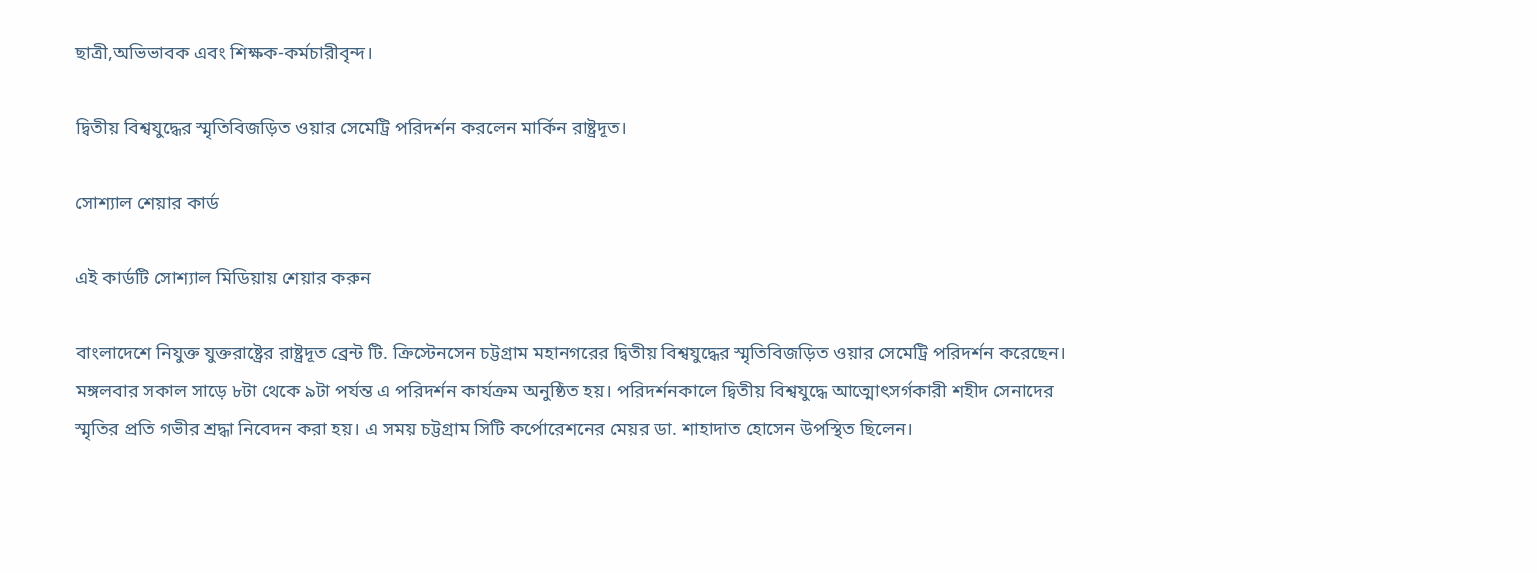ছাত্রী,অভিভাবক এবং শিক্ষক-কর্মচারীবৃন্দ।

দ্বিতীয় বিশ্বযুদ্ধের স্মৃতিবিজড়িত ওয়ার সেমেট্রি পরিদর্শন করলেন মার্কিন রাষ্ট্রদূত।

সোশ্যাল শেয়ার কার্ড

এই কার্ডটি সোশ্যাল মিডিয়ায় শেয়ার করুন

বাংলাদেশে নিযুক্ত যুক্তরাষ্ট্রের রাষ্ট্রদূত ব্রেন্ট টি. ক্রিস্টেনসেন চট্টগ্রাম মহানগরের দ্বিতীয় বিশ্বযুদ্ধের স্মৃতিবিজড়িত ওয়ার সেমেট্রি পরিদর্শন করেছেন। মঙ্গলবার সকাল সাড়ে ৮টা থেকে ৯টা পর্যন্ত এ পরিদর্শন কার্যক্রম অনুষ্ঠিত হয়। পরিদর্শনকালে দ্বিতীয় বিশ্বযুদ্ধে আত্মোৎসর্গকারী শহীদ সেনাদের স্মৃতির প্রতি গভীর শ্রদ্ধা নিবেদন করা হয়। এ সময় চট্টগ্রাম সিটি কর্পোরেশনের মেয়র ডা. শাহাদাত হোসেন উপস্থিত ছিলেন।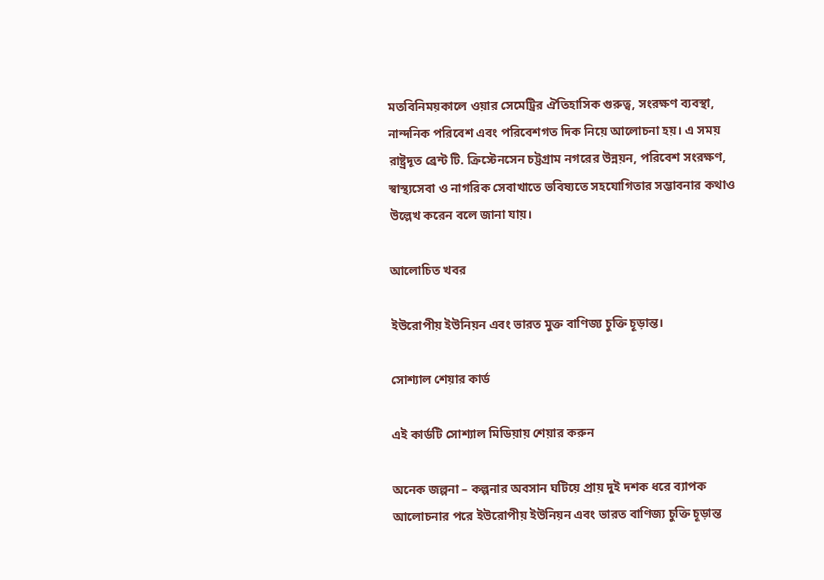মতবিনিময়কালে ওয়ার সেমেট্রির ঐতিহাসিক গুরুত্ব, সংরক্ষণ ব্যবস্থা, নান্দনিক পরিবেশ এবং পরিবেশগত দিক নিয়ে আলোচনা হয়। এ সময় রাষ্ট্রদূত ব্রেন্ট টি. ক্রিস্টেনসেন চট্টগ্রাম নগরের উন্নয়ন, পরিবেশ সংরক্ষণ, স্বাস্থ্যসেবা ও নাগরিক সেবাখাতে ভবিষ্যতে সহযোগিতার সম্ভাবনার কথাও উল্লেখ করেন বলে জানা যায়।

আলোচিত খবর

ইউরোপীয় ইউনিয়ন এবং ভারত মুক্ত বাণিজ্য চুক্তি চূড়ান্ত।

সোশ্যাল শেয়ার কার্ড

এই কার্ডটি সোশ্যাল মিডিয়ায় শেয়ার করুন

অনেক জল্পনা – কল্পনার অবসান ঘটিয়ে প্রায় দুই দশক ধরে ব্যাপক আলোচনার পরে ইউরোপীয় ইউনিয়ন এবং ভারত বাণিজ্য চুক্তি চূড়ান্ত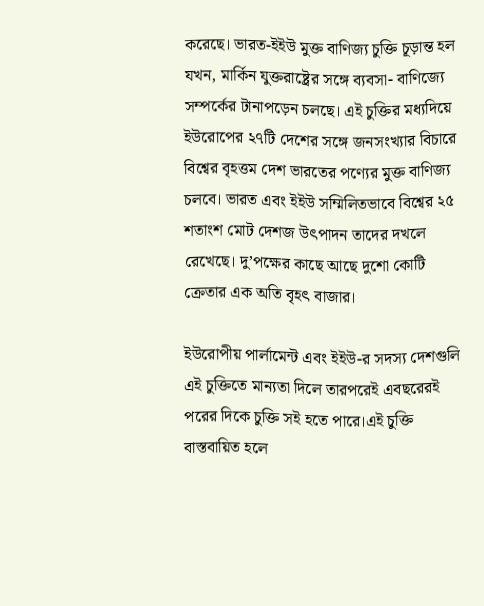করেছে। ভারত-ইইউ মুক্ত বাণিজ্য চুক্তি চূড়ান্ত হল যখন, মার্কিন যুক্তরাষ্ট্রের সঙ্গে ব্যবসা- বাণিজ্যে সম্পর্কের টানাপড়েন চলছে। এই চুক্তির মধ্যদিয়ে ইউরোপের ২৭টি দেশের সঙ্গে জনসংখ্যার বিচারে বিশ্বের বৃহত্তম দেশ ভারতের পণ্যের মুক্ত বাণিজ্য চলবে। ভারত এবং ইইউ সম্মিলিতভাবে বিশ্বের ২৫ শতাংশ মোট দেশজ উৎপাদন তাদের দখলে রেখেছে। দু’পক্ষের কাছে আছে দুশো কোটি ক্রেতার এক অতি বৃহৎ বাজার।

ইউরোপীয় পার্লামেন্ট এবং ইইউ-র সদস্য দেশগুলি এই চুক্তিতে মান্যতা দিলে তারপরেই এবছরেরই পরের দিকে চুক্তি সই হতে পারে।এই চুক্তি বাস্তবায়িত হলে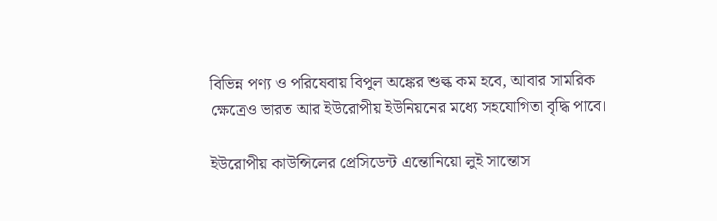বিভিন্ন পণ্য ও পরিষেবায় বিপুল অঙ্কের শুল্ক কম হবে, আবার সামরিক ক্ষেত্রেও ভারত আর ইউরোপীয় ইউনিয়নের মধ্যে সহযোগিতা বৃদ্ধি পাবে।

ইউরোপীয় কাউন্সিলের প্রেসিডেন্ট এন্তোনিয়ো লুই সান্তোস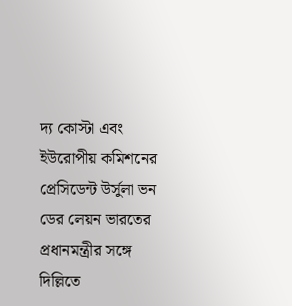দ্য কোস্টা এবং ইউরোপীয় কমিশনের প্রেসিডেন্ট উর্সুলা ভন ডের লেয়ন ভারতের প্রধানমন্ত্রীর সঙ্গে দিল্লিতে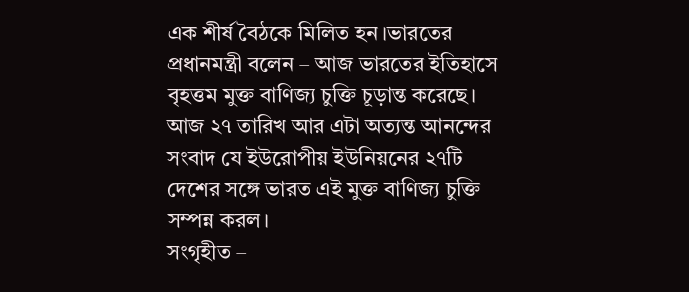এক শীর্ষ বৈঠকে মিলিত হন।ভারতের প্রধানমন্ত্রী বলেন – আজ ভারতের ইতিহাসে বৃহত্তম মুক্ত বাণিজ্য চুক্তি চূড়ান্ত করেছে। আজ ২৭ তারিখ আর এটা অত্যন্ত আনন্দের সংবাদ যে ইউরোপীয় ইউনিয়নের ২৭টি দেশের সঙ্গে ভারত এই মুক্ত বাণিজ্য চুক্তি সম্পন্ন করল।
সংগৃহীত –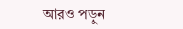আরও পড়ুন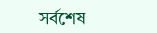সর্বশেষ